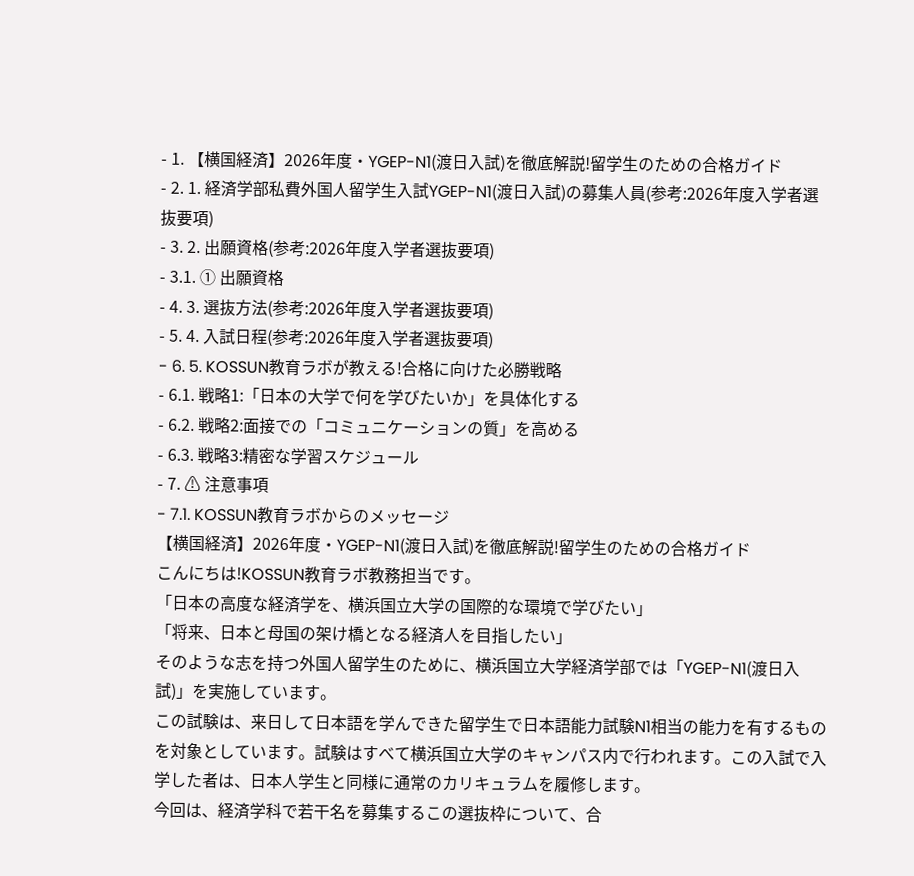- 1. 【横国経済】2026年度・YGEP-N1(渡日入試)を徹底解説!留学生のための合格ガイド
- 2. 1. 経済学部私費外国人留学生入試YGEP-N1(渡日入試)の募集人員(参考:2026年度入学者選抜要項)
- 3. 2. 出願資格(参考:2026年度入学者選抜要項)
- 3.1. ① 出願資格
- 4. 3. 選抜方法(参考:2026年度入学者選抜要項)
- 5. 4. 入試日程(参考:2026年度入学者選抜要項)
- 6. 5. KOSSUN教育ラボが教える!合格に向けた必勝戦略
- 6.1. 戦略1:「日本の大学で何を学びたいか」を具体化する
- 6.2. 戦略2:面接での「コミュニケーションの質」を高める
- 6.3. 戦略3:精密な学習スケジュール
- 7. ⚠ 注意事項
- 7.1. KOSSUN教育ラボからのメッセージ
【横国経済】2026年度・YGEP-N1(渡日入試)を徹底解説!留学生のための合格ガイド
こんにちは!KOSSUN教育ラボ教務担当です。
「日本の高度な経済学を、横浜国立大学の国際的な環境で学びたい」
「将来、日本と母国の架け橋となる経済人を目指したい」
そのような志を持つ外国人留学生のために、横浜国立大学経済学部では「YGEP-N1(渡日入試)」を実施しています。
この試験は、来日して日本語を学んできた留学生で日本語能力試験N1相当の能力を有するものを対象としています。試験はすべて横浜国立大学のキャンパス内で行われます。この入試で入学した者は、日本人学生と同様に通常のカリキュラムを履修します。
今回は、経済学科で若干名を募集するこの選抜枠について、合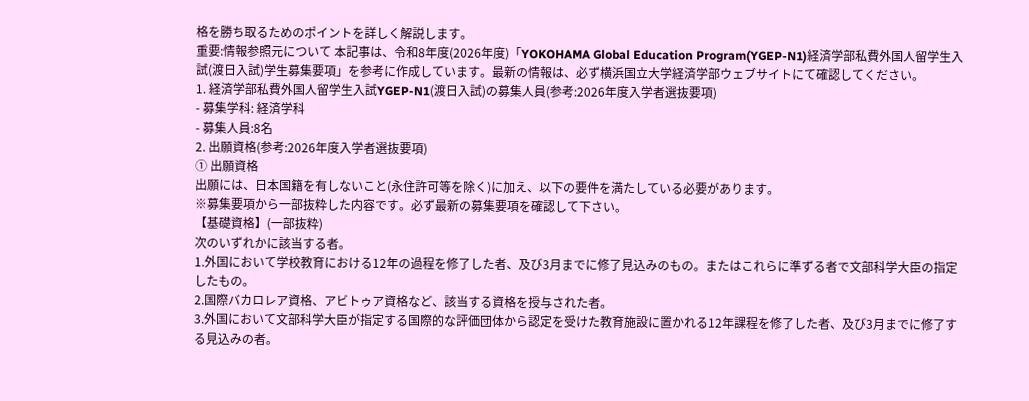格を勝ち取るためのポイントを詳しく解説します。
重要:情報参照元について 本記事は、令和8年度(2026年度)「YOKOHAMA Global Education Program(YGEP-N1)経済学部私費外国人留学生入試(渡日入試)学生募集要項」を参考に作成しています。最新の情報は、必ず横浜国立大学経済学部ウェブサイトにて確認してください。
1. 経済学部私費外国人留学生入試YGEP-N1(渡日入試)の募集人員(参考:2026年度入学者選抜要項)
- 募集学科: 経済学科
- 募集人員:8名
2. 出願資格(参考:2026年度入学者選抜要項)
① 出願資格
出願には、日本国籍を有しないこと(永住許可等を除く)に加え、以下の要件を満たしている必要があります。
※募集要項から一部抜粋した内容です。必ず最新の募集要項を確認して下さい。
【基礎資格】(一部抜粋)
次のいずれかに該当する者。
1.外国において学校教育における12年の過程を修了した者、及び3月までに修了見込みのもの。またはこれらに準ずる者で文部科学大臣の指定したもの。
2.国際バカロレア資格、アビトゥア資格など、該当する資格を授与された者。
3.外国において文部科学大臣が指定する国際的な評価団体から認定を受けた教育施設に置かれる12年課程を修了した者、及び3月までに修了する見込みの者。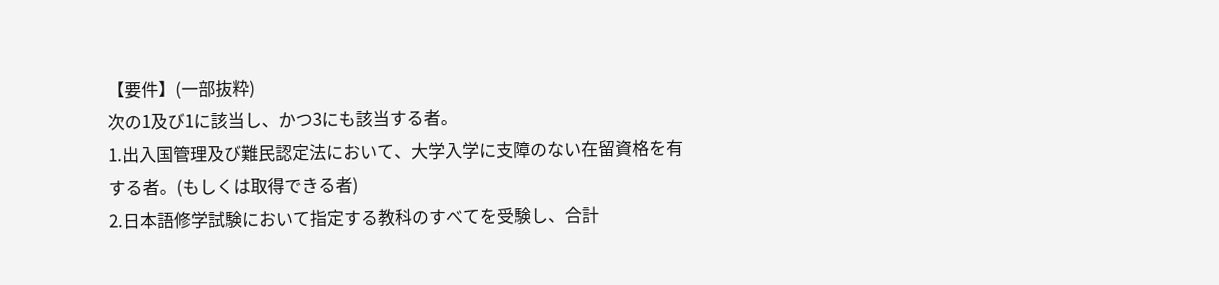【要件】(一部抜粋)
次の1及び1に該当し、かつ3にも該当する者。
1.出入国管理及び難民認定法において、大学入学に支障のない在留資格を有する者。(もしくは取得できる者)
2.日本語修学試験において指定する教科のすべてを受験し、合計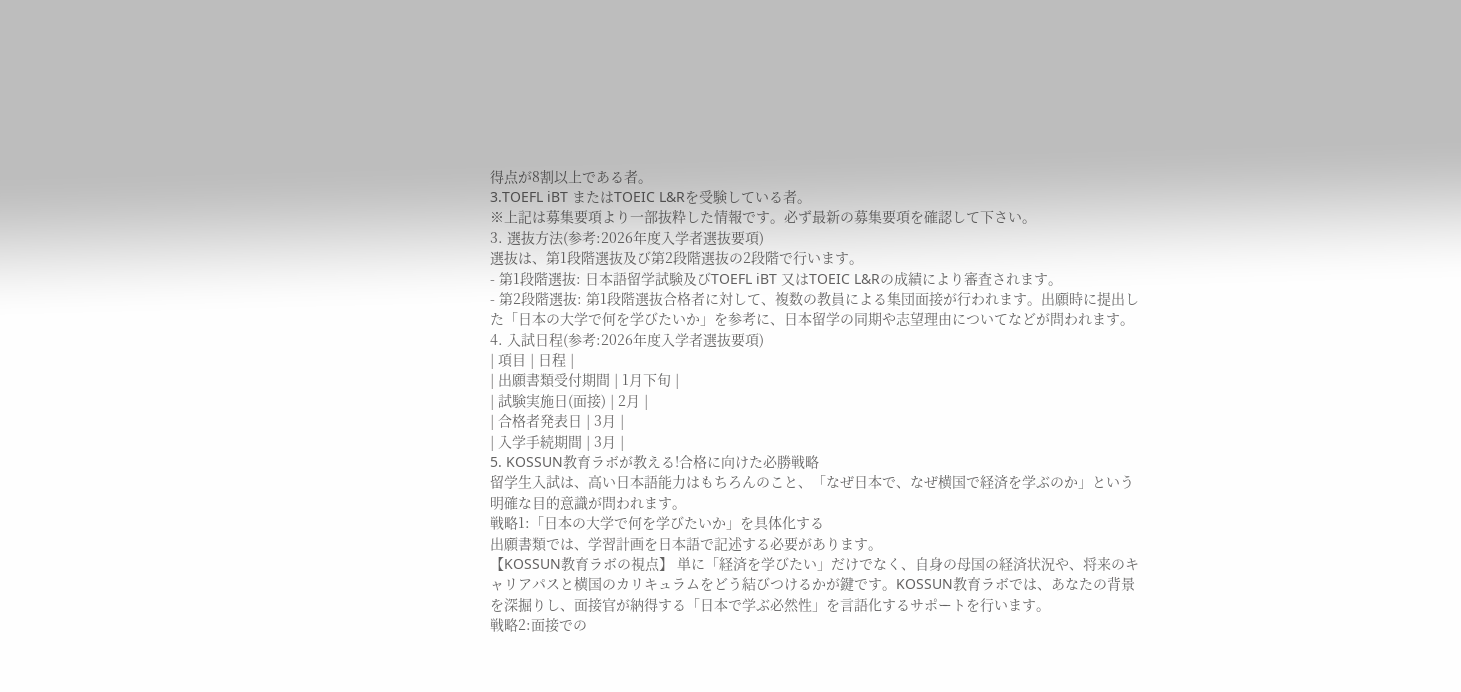得点が8割以上である者。
3.TOEFL iBT またはTOEIC L&Rを受験している者。
※上記は募集要項より一部抜粋した情報です。必ず最新の募集要項を確認して下さい。
3. 選抜方法(参考:2026年度入学者選抜要項)
選抜は、第1段階選抜及び第2段階選抜の2段階で行います。
- 第1段階選抜: 日本語留学試験及びTOEFL iBT 又はTOEIC L&Rの成績により審査されます。
- 第2段階選抜: 第1段階選抜合格者に対して、複数の教員による集団面接が行われます。出願時に提出した「日本の大学で何を学びたいか」を参考に、日本留学の同期や志望理由についてなどが問われます。
4. 入試日程(参考:2026年度入学者選抜要項)
| 項目 | 日程 |
| 出願書類受付期間 | 1月下旬 |
| 試験実施日(面接) | 2月 |
| 合格者発表日 | 3月 |
| 入学手続期間 | 3月 |
5. KOSSUN教育ラボが教える!合格に向けた必勝戦略
留学生入試は、高い日本語能力はもちろんのこと、「なぜ日本で、なぜ横国で経済を学ぶのか」という明確な目的意識が問われます。
戦略1:「日本の大学で何を学びたいか」を具体化する
出願書類では、学習計画を日本語で記述する必要があります。
【KOSSUN教育ラボの視点】 単に「経済を学びたい」だけでなく、自身の母国の経済状況や、将来のキャリアパスと横国のカリキュラムをどう結びつけるかが鍵です。KOSSUN教育ラボでは、あなたの背景を深掘りし、面接官が納得する「日本で学ぶ必然性」を言語化するサポートを行います。
戦略2:面接での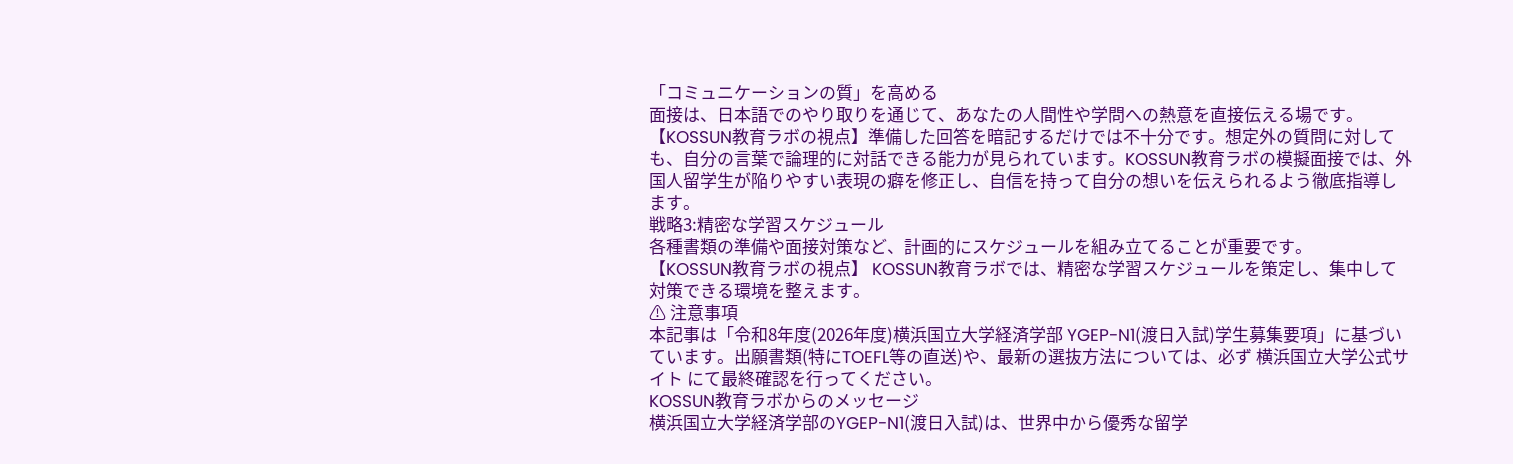「コミュニケーションの質」を高める
面接は、日本語でのやり取りを通じて、あなたの人間性や学問への熱意を直接伝える場です。
【KOSSUN教育ラボの視点】準備した回答を暗記するだけでは不十分です。想定外の質問に対しても、自分の言葉で論理的に対話できる能力が見られています。KOSSUN教育ラボの模擬面接では、外国人留学生が陥りやすい表現の癖を修正し、自信を持って自分の想いを伝えられるよう徹底指導します。
戦略3:精密な学習スケジュール
各種書類の準備や面接対策など、計画的にスケジュールを組み立てることが重要です。
【KOSSUN教育ラボの視点】 KOSSUN教育ラボでは、精密な学習スケジュールを策定し、集中して対策できる環境を整えます。
⚠ 注意事項
本記事は「令和8年度(2026年度)横浜国立大学経済学部 YGEP-N1(渡日入試)学生募集要項」に基づいています。出願書類(特にTOEFL等の直送)や、最新の選抜方法については、必ず 横浜国立大学公式サイト にて最終確認を行ってください。
KOSSUN教育ラボからのメッセージ
横浜国立大学経済学部のYGEP-N1(渡日入試)は、世界中から優秀な留学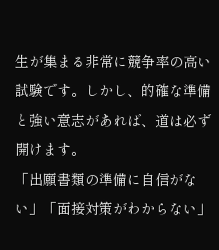生が集まる非常に競争率の高い試験です。しかし、的確な準備と強い意志があれば、道は必ず開けます。
「出願書類の準備に自信がない」「面接対策がわからない」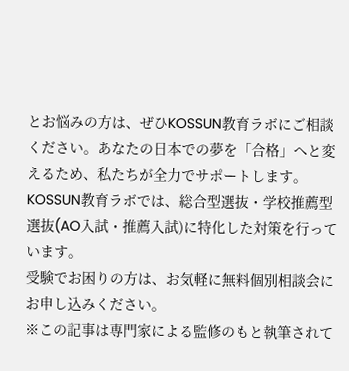とお悩みの方は、ぜひKOSSUN教育ラボにご相談ください。あなたの日本での夢を「合格」へと変えるため、私たちが全力でサポートします。
KOSSUN教育ラボでは、総合型選抜・学校推薦型選抜(AO入試・推薦入試)に特化した対策を行っています。
受験でお困りの方は、お気軽に無料個別相談会にお申し込みください。
※この記事は専門家による監修のもと執筆されて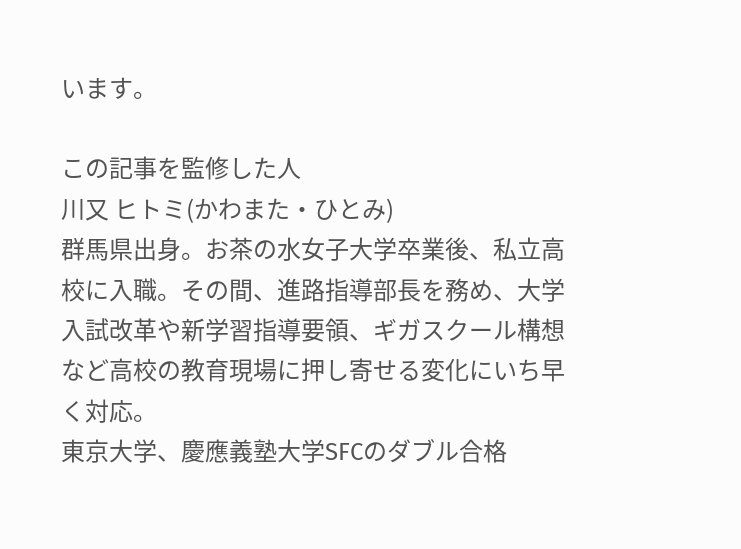います。

この記事を監修した人
川又 ヒトミ(かわまた・ひとみ)
群馬県出身。お茶の水女子大学卒業後、私立高校に入職。その間、進路指導部長を務め、大学入試改革や新学習指導要領、ギガスクール構想など高校の教育現場に押し寄せる変化にいち早く対応。
東京大学、慶應義塾大学SFCのダブル合格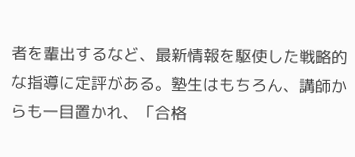者を輩出するなど、最新情報を駆使した戦略的な指導に定評がある。塾生はもちろん、講師からも一目置かれ、「合格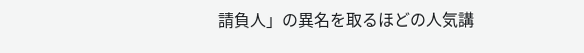請負人」の異名を取るほどの人気講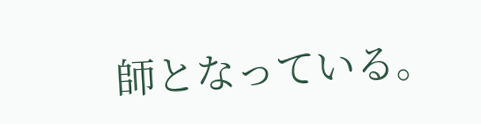師となっている。